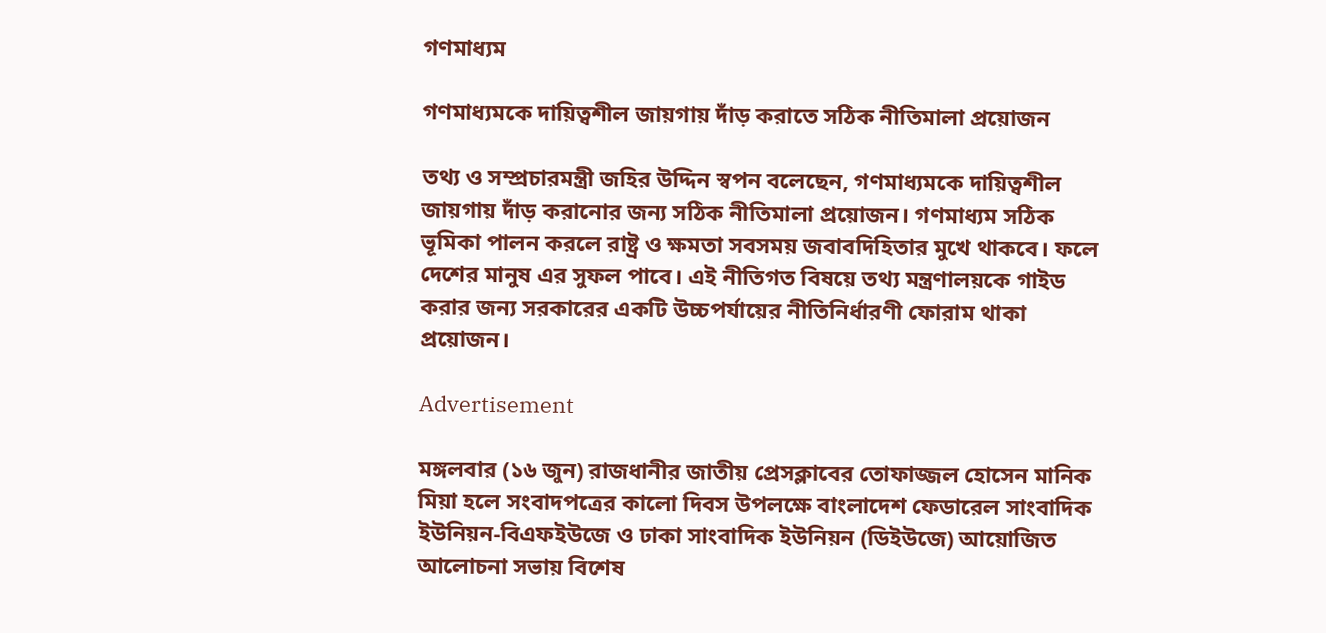গণমাধ্যম

গণমাধ্যমকে দায়িত্বশীল জায়গায় দাঁড় করাতে সঠিক নীতিমালা প্রয়োজন

তথ্য ও সম্প্রচারমন্ত্রী জহির উদ্দিন স্বপন বলেছেন, গণমাধ্যমকে দায়িত্বশীল জায়গায় দাঁড় করানোর জন্য সঠিক নীতিমালা প্রয়োজন। গণমাধ্যম সঠিক ভূমিকা পালন করলে রাষ্ট্র ও ক্ষমতা সবসময় জবাবদিহিতার মুখে থাকবে। ফলে দেশের মানুষ এর সুফল পাবে। এই নীতিগত বিষয়ে তথ্য মন্ত্রণালয়কে গাইড করার জন্য সরকারের একটি উচ্চপর্যায়ের নীতিনির্ধারণী ফোরাম থাকা প্রয়োজন।

Advertisement

মঙ্গলবার (১৬ জুন) রাজধানীর জাতীয় প্রেসক্লাবের তোফাজ্জল হোসেন মানিক মিয়া হলে সংবাদপত্রের কালো দিবস উপলক্ষে বাংলাদেশ ফেডারেল সাংবাদিক ইউনিয়ন-বিএফইউজে ও ঢাকা সাংবাদিক ইউনিয়ন (ডিইউজে) আয়োজিত আলোচনা সভায় বিশেষ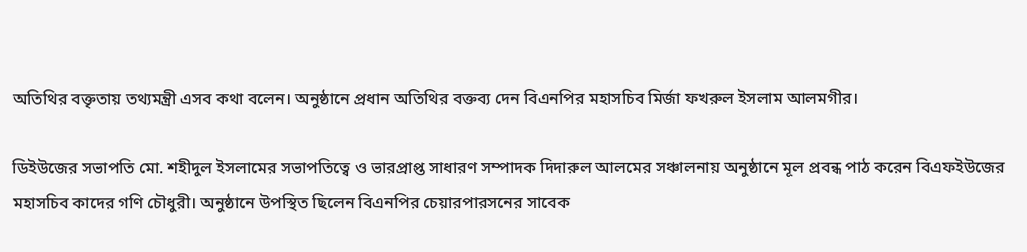অতিথির বক্তৃতায় তথ্যমন্ত্রী এসব কথা বলেন। অনুষ্ঠানে প্রধান অতিথির বক্তব্য দেন বিএনপির মহাসচিব মির্জা ফখরুল ইসলাম আলমগীর।

ডিইউজের সভাপতি মো. শহীদুল ইসলামের সভাপতিত্বে ও ভারপ্রাপ্ত সাধারণ সম্পাদক দিদারুল আলমের সঞ্চালনায় অনুষ্ঠানে মূল প্রবন্ধ পাঠ করেন বিএফইউজের মহাসচিব কাদের গণি চৌধুরী। অনুষ্ঠানে উপস্থিত ছিলেন বিএনপির চেয়ারপারসনের সাবেক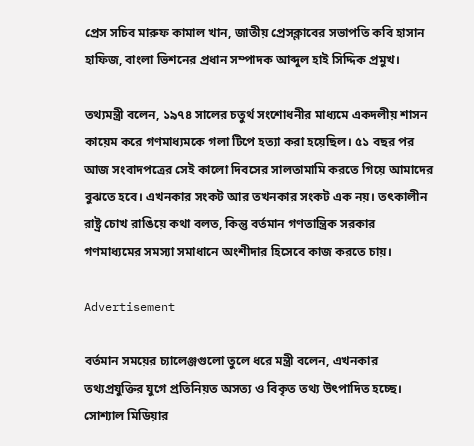প্রেস সচিব মারুফ কামাল খান, জাতীয় প্রেসক্লাবের সভাপতি কবি হাসান হাফিজ, বাংলা ভিশনের প্রধান সম্পাদক আব্দুল হাই সিদ্দিক প্রমুখ।

তথ্যমন্ত্রী বলেন, ১৯৭৪ সালের চতুর্থ সংশোধনীর মাধ্যমে একদলীয় শাসন কায়েম করে গণমাধ্যমকে গলা টিপে হত্যা করা হয়েছিল। ৫১ বছর পর আজ সংবাদপত্রের সেই কালো দিবসের সালতামামি করতে গিয়ে আমাদের বুঝতে হবে। এখনকার সংকট আর তখনকার সংকট এক নয়। তৎকালীন রাষ্ট্র চোখ রাঙিয়ে কথা বলত, কিন্তু বর্তমান গণতান্ত্রিক সরকার গণমাধ্যমের সমস্যা সমাধানে অংশীদার হিসেবে কাজ করতে চায়।

Advertisement

বর্তমান সময়ের চ্যালেঞ্জগুলো তুলে ধরে মন্ত্রী বলেন, এখনকার তথ্যপ্রযুক্তির যুগে প্রতিনিয়ত অসত্য ও বিকৃত তথ্য উৎপাদিত হচ্ছে। সোশ্যাল মিডিয়ার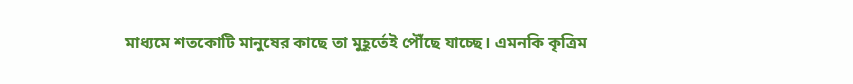মাধ্যমে শতকোটি মানুষের কাছে তা মুহূর্তেই পৌঁছে যাচ্ছে। এমনকি কৃত্রিম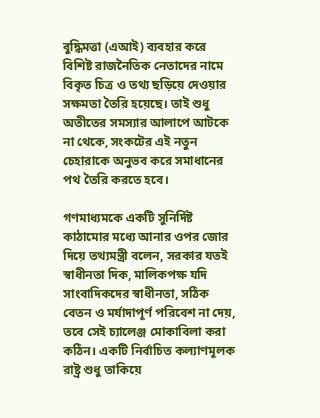বুদ্ধিমত্তা (এআই) ব্যবহার করে বিশিষ্ট রাজনৈতিক নেতাদের নামে বিকৃত চিত্র ও তথ্য ছড়িয়ে দেওয়ার সক্ষমতা তৈরি হয়েছে। তাই শুধু অতীতের সমস্যার আলাপে আটকে না থেকে, সংকটের এই নতুন চেহারাকে অনুভব করে সমাধানের পথ তৈরি করতে হবে।

গণমাধ্যমকে একটি সুনির্দিষ্ট কাঠামোর মধ্যে আনার ওপর জোর দিয়ে তথ্যমন্ত্রী বলেন, সরকার যতই স্বাধীনতা দিক, মালিকপক্ষ যদি সাংবাদিকদের স্বাধীনতা, সঠিক বেতন ও মর্যাদাপূর্ণ পরিবেশ না দেয়, তবে সেই চ্যালেঞ্জ মোকাবিলা করা কঠিন। একটি নির্বাচিত কল্যাণমূলক রাষ্ট্র শুধু তাকিয়ে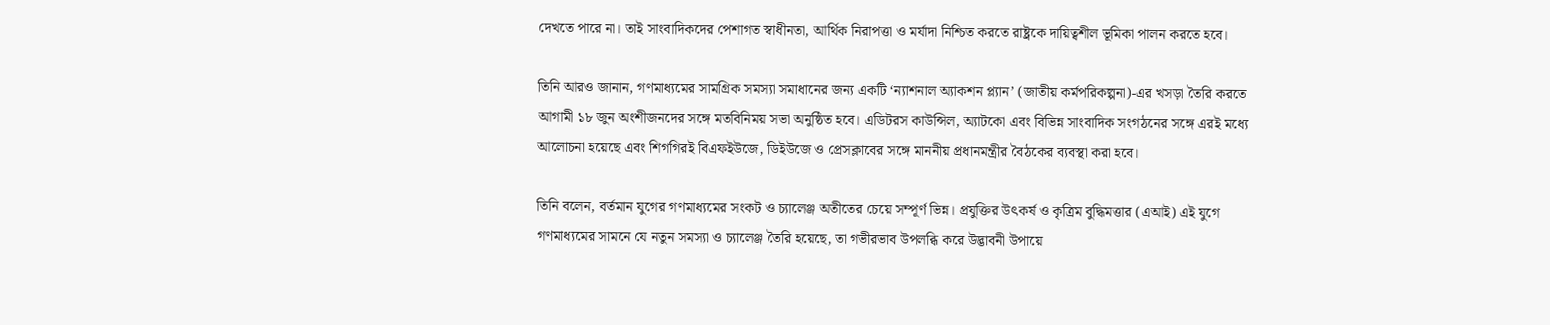দেখতে পারে না। তাই সাংবাদিকদের পেশাগত স্বাধীনতা, আর্থিক নিরাপত্তা ও মর্যাদা নিশ্চিত করতে রাষ্ট্রকে দায়িত্বশীল ভূমিকা পালন করতে হবে।

তিনি আরও জানান, গণমাধ্যমের সামগ্রিক সমস্যা সমাধানের জন্য একটি ‘ন্যাশনাল অ্যাকশন প্ল্যান’ (জাতীয় কর্মপরিকল্পনা)-এর খসড়া তৈরি করতে আগামী ১৮ জুন অংশীজনদের সঙ্গে মতবিনিময় সভা অনুষ্ঠিত হবে। এডিটরস কাউন্সিল, অ্যাটকো এবং বিভিন্ন সাংবাদিক সংগঠনের সঙ্গে এরই মধ্যে আলোচনা হয়েছে এবং শিগগিরই বিএফইউজে, ডিইউজে ও প্রেসক্লাবের সঙ্গে মাননীয় প্রধানমন্ত্রীর বৈঠকের ব্যবস্থা করা হবে।

তিনি বলেন, বর্তমান যুগের গণমাধ্যমের সংকট ও চ্যালেঞ্জ অতীতের চেয়ে সম্পূর্ণ ভিন্ন। প্রযুক্তির উৎকর্ষ ও কৃত্রিম বুদ্ধিমত্তার (এআই) এই যুগে গণমাধ্যমের সামনে যে নতুন সমস্যা ও চ্যালেঞ্জ তৈরি হয়েছে, তা গভীরভাব উপলব্ধি করে উদ্ভাবনী উপায়ে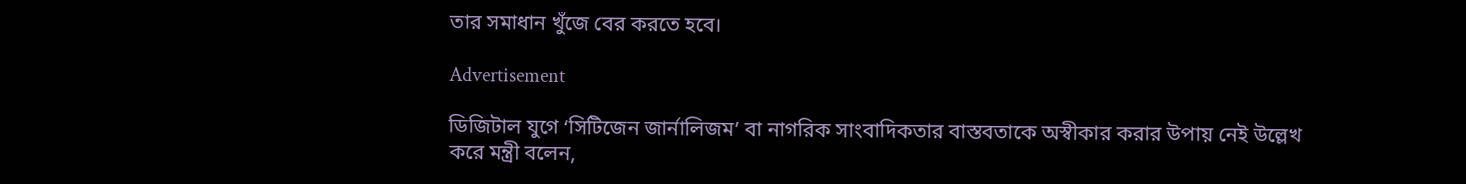তার সমাধান খুঁজে বের করতে হবে।

Advertisement

ডিজিটাল যুগে ‘সিটিজেন জার্নালিজম’ বা নাগরিক সাংবাদিকতার বাস্তবতাকে অস্বীকার করার উপায় নেই উল্লেখ করে মন্ত্রী বলেন,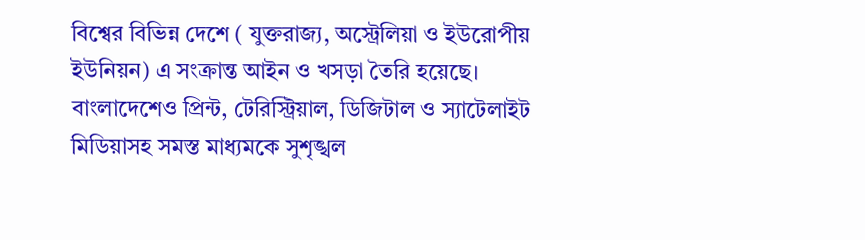বিশ্বের বিভিন্ন দেশে ( যুক্তরাজ্য, অস্ট্রেলিয়া ও ইউরোপীয় ইউনিয়ন) এ সংক্রান্ত আইন ও খসড়া তৈরি হয়েছে। বাংলাদেশেও প্রিন্ট, টেরিস্ট্রিয়াল, ডিজিটাল ও স্যাটেলাইট মিডিয়াসহ সমস্ত মাধ্যমকে সুশৃঙ্খল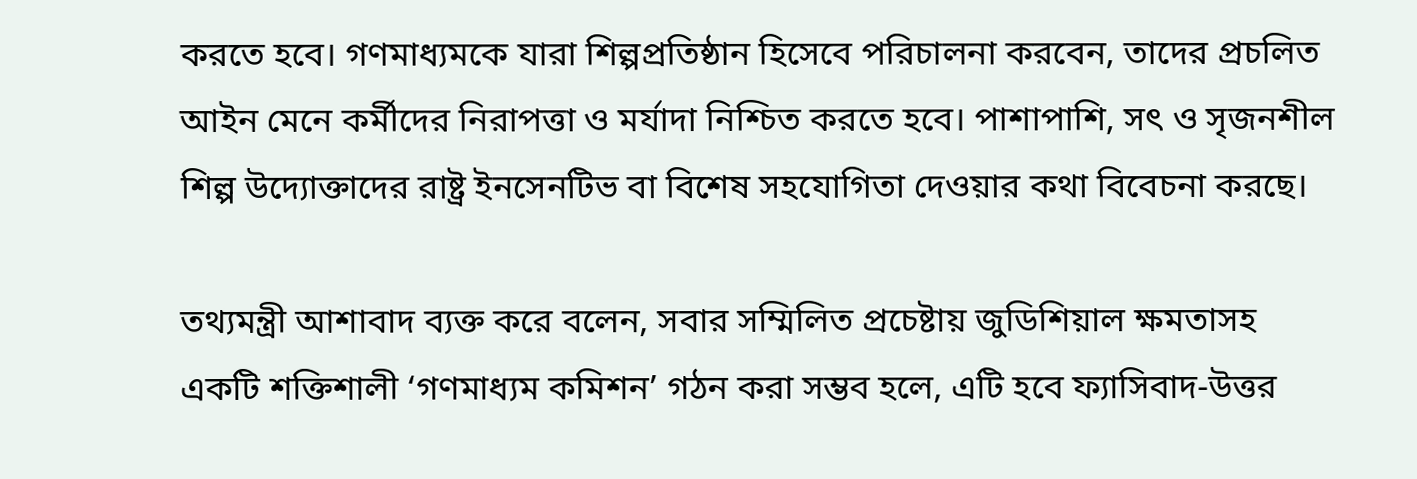করতে হবে। গণমাধ্যমকে যারা শিল্পপ্রতিষ্ঠান হিসেবে পরিচালনা করবেন, তাদের প্রচলিত আইন মেনে কর্মীদের নিরাপত্তা ও মর্যাদা নিশ্চিত করতে হবে। পাশাপাশি, সৎ ও সৃজনশীল শিল্প উদ্যোক্তাদের রাষ্ট্র ইনসেনটিভ বা বিশেষ সহযোগিতা দেওয়ার কথা বিবেচনা করছে।

তথ্যমন্ত্রী আশাবাদ ব্যক্ত করে বলেন, সবার সম্মিলিত প্রচেষ্টায় জুডিশিয়াল ক্ষমতাসহ একটি শক্তিশালী ‘গণমাধ্যম কমিশন’ গঠন করা সম্ভব হলে, এটি হবে ফ্যাসিবাদ-উত্তর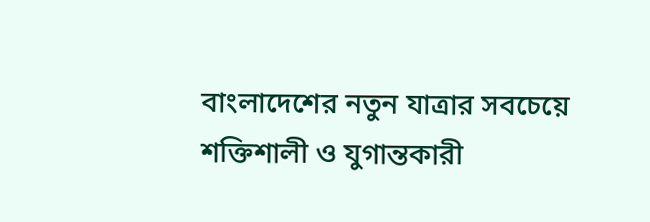বাংলাদেশের নতুন যাত্রার সবচেয়ে শক্তিশালী ও যুগান্তকারী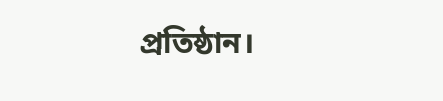প্রতিষ্ঠান।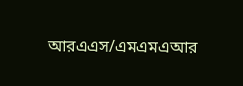আরএএস/এমএমএআর